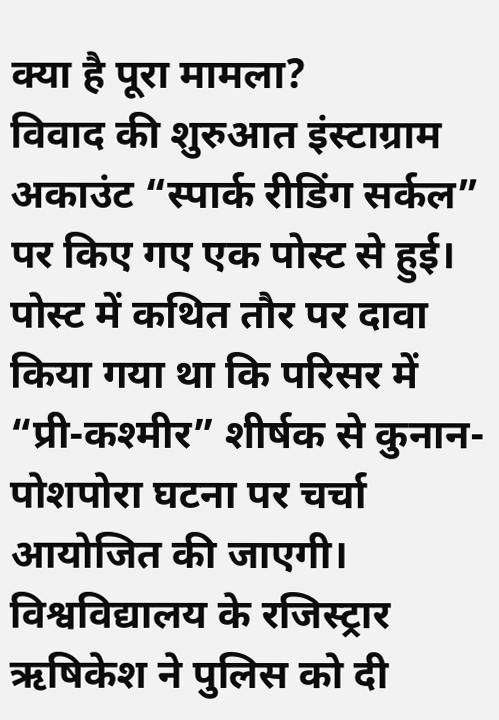क्या है पूरा मामला?
विवाद की शुरुआत इंस्टाग्राम अकाउंट “स्पार्क रीडिंग सर्कल” पर किए गए एक पोस्ट से हुई। पोस्ट में कथित तौर पर दावा किया गया था कि परिसर में “प्री-कश्मीर” शीर्षक से कुनान-पोशपोरा घटना पर चर्चा आयोजित की जाएगी।
विश्वविद्यालय के रजिस्ट्रार ऋषिकेश ने पुलिस को दी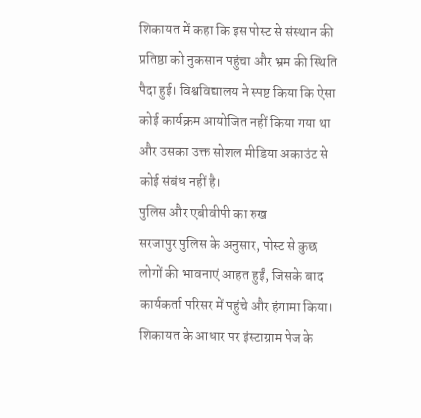शिकायत में कहा कि इस पोस्ट से संस्थान की प्रतिष्ठा को नुकसान पहुंचा और भ्रम की स्थिति पैदा हुई। विश्वविद्यालय ने स्पष्ट किया कि ऐसा कोई कार्यक्रम आयोजित नहीं किया गया था और उसका उक्त सोशल मीडिया अकाउंट से कोई संबंध नहीं है।
पुलिस और एबीवीपी का रुख
सरजापुर पुलिस के अनुसार, पोस्ट से कुछ लोगों की भावनाएं आहत हुईं, जिसके बाद कार्यकर्ता परिसर में पहुंचे और हंगामा किया। शिकायत के आधार पर इंस्टाग्राम पेज के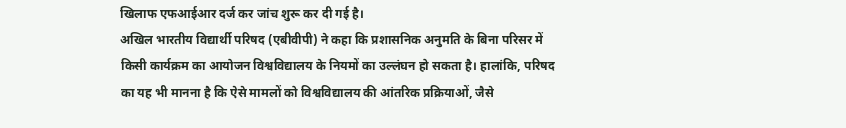खिलाफ एफआईआर दर्ज कर जांच शुरू कर दी गई है।
अखिल भारतीय विद्यार्थी परिषद (एबीवीपी) ने कहा कि प्रशासनिक अनुमति के बिना परिसर में किसी कार्यक्रम का आयोजन विश्वविद्यालय के नियमों का उल्लंघन हो सकता है। हालांकि, परिषद का यह भी मानना है कि ऐसे मामलों को विश्वविद्यालय की आंतरिक प्रक्रियाओं, जैसे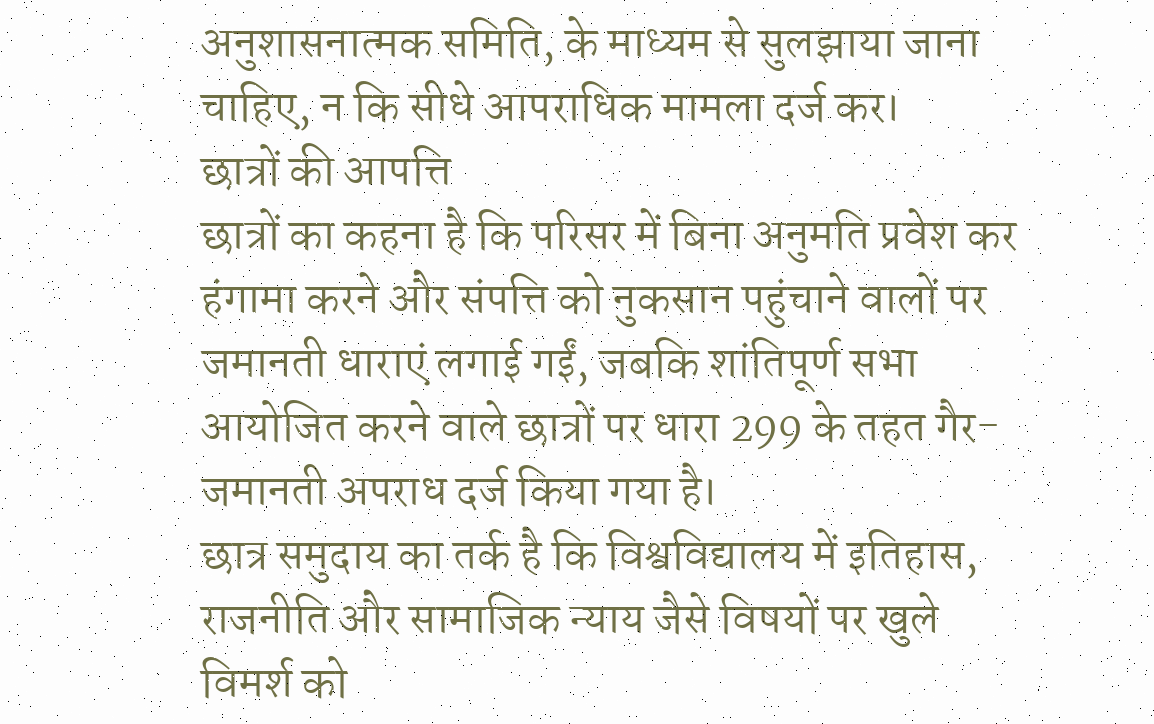अनुशासनात्मक समिति, के माध्यम से सुलझाया जाना चाहिए, न कि सीधे आपराधिक मामला दर्ज कर।
छात्रों की आपत्ति
छात्रों का कहना है कि परिसर में बिना अनुमति प्रवेश कर हंगामा करने और संपत्ति को नुकसान पहुंचाने वालों पर जमानती धाराएं लगाई गईं, जबकि शांतिपूर्ण सभा आयोजित करने वाले छात्रों पर धारा 299 के तहत गैर-जमानती अपराध दर्ज किया गया है।
छात्र समुदाय का तर्क है कि विश्वविद्यालय में इतिहास, राजनीति और सामाजिक न्याय जैसे विषयों पर खुले विमर्श को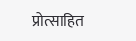प्रोत्साहित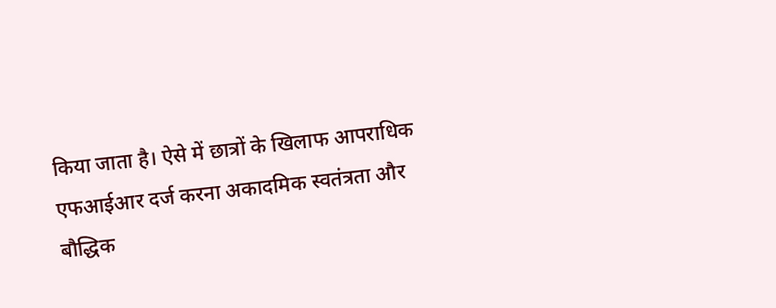किया जाता है। ऐसे में छात्रों के खिलाफ आपराधिक एफआईआर दर्ज करना अकादमिक स्वतंत्रता और बौद्धिक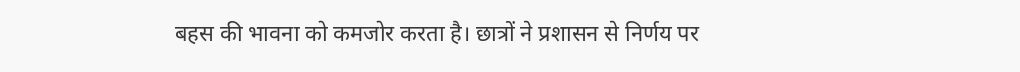बहस की भावना को कमजोर करता है। छात्रों ने प्रशासन से निर्णय पर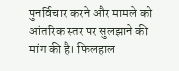पुनर्विचार करने और मामले को आंतरिक स्तर पर सुलझाने की मांग की है। फिलहाल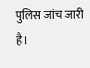पुलिस जांच जारी है।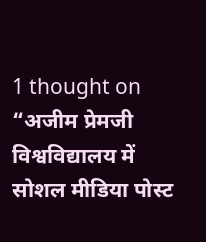1 thought on “अजीम प्रेमजी विश्वविद्यालय में सोशल मीडिया पोस्ट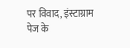पर विवाद, इंस्टाग्राम पेज के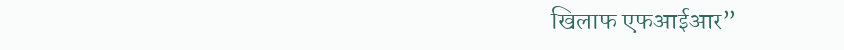खिलाफ एफआईआर”